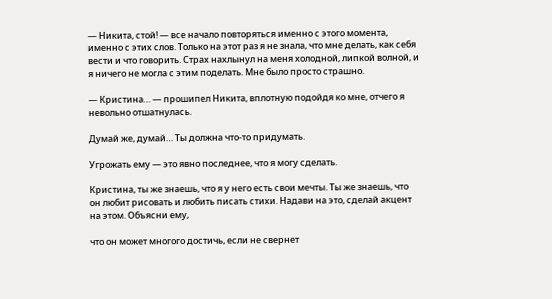— Никита, стой! — все начало повторяться именно с этого момента, именно с этих слов. Только на этот раз я не знала, что мне делать, как себя вести и что говорить. Страх нахлынул на меня холодной, липкой волной, и я ничего не могла с этим поделать. Мне было просто страшно.

— Кристина… — прошипел Никита, вплотную подойдя ко мне, отчего я невольно отшатнулась.

Думай же, думай… Ты должна что-то придумать.

Угрожать ему — это явно последнее, что я могу сделать.

Кристина, ты же знаешь, что я у него есть свои мечты. Ты же знаешь, что он любит рисовать и любить писать стихи. Надави на это, сделай акцент на этом. Объясни ему,

что он может многого достичь, если не свернет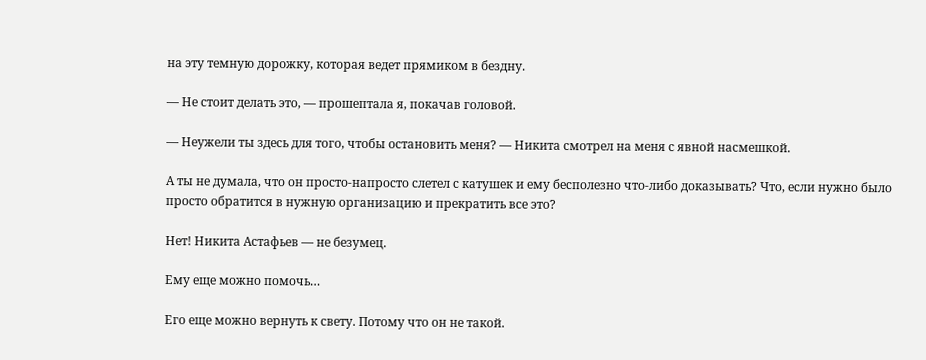на эту темную дорожку, которая ведет прямиком в бездну.

— Не стоит делать это, — прошептала я, покачав головой.

— Неужели ты здесь для того, чтобы остановить меня? — Никита смотрел на меня с явной насмешкой.

А ты не думала, что он просто-напросто слетел с катушек и ему бесполезно что-либо доказывать? Что, если нужно было просто обратится в нужную организацию и прекратить все это?

Нет! Никита Астафьев — не безумец.

Ему еще можно помочь…

Его еще можно вернуть к свету. Потому что он не такой.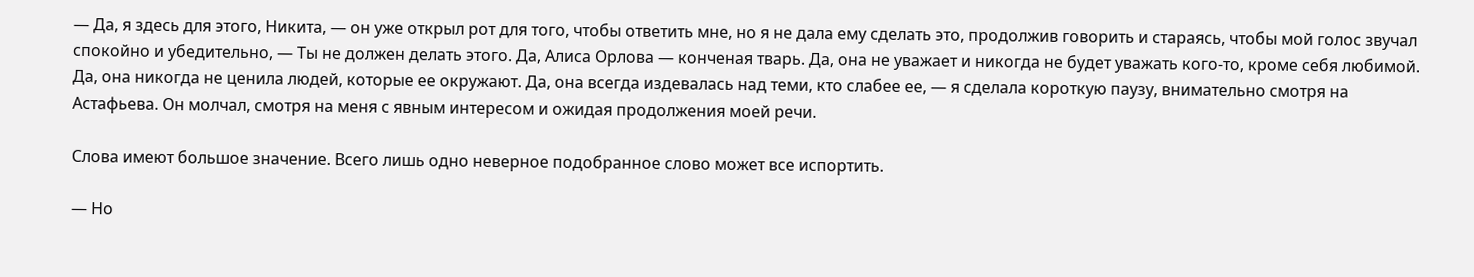— Да, я здесь для этого, Никита, — он уже открыл рот для того, чтобы ответить мне, но я не дала ему сделать это, продолжив говорить и стараясь, чтобы мой голос звучал спокойно и убедительно, — Ты не должен делать этого. Да, Алиса Орлова — конченая тварь. Да, она не уважает и никогда не будет уважать кого-то, кроме себя любимой. Да, она никогда не ценила людей, которые ее окружают. Да, она всегда издевалась над теми, кто слабее ее, — я сделала короткую паузу, внимательно смотря на Астафьева. Он молчал, смотря на меня с явным интересом и ожидая продолжения моей речи.

Слова имеют большое значение. Всего лишь одно неверное подобранное слово может все испортить.

— Но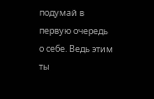подумай в первую очередь о себе. Ведь этим ты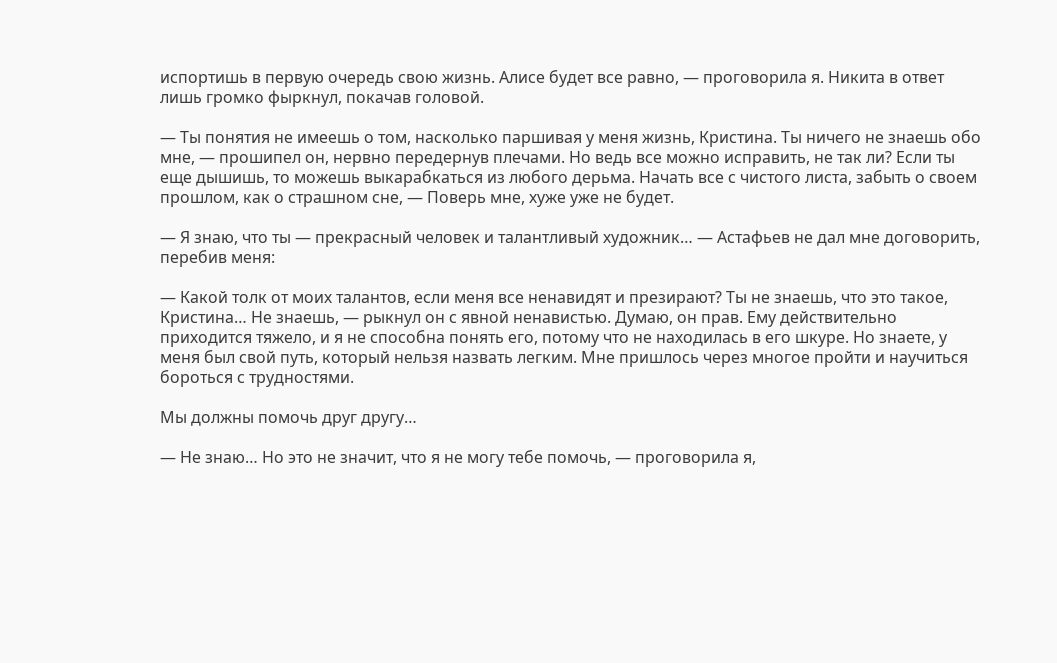испортишь в первую очередь свою жизнь. Алисе будет все равно, — проговорила я. Никита в ответ лишь громко фыркнул, покачав головой.

— Ты понятия не имеешь о том, насколько паршивая у меня жизнь, Кристина. Ты ничего не знаешь обо мне, — прошипел он, нервно передернув плечами. Но ведь все можно исправить, не так ли? Если ты еще дышишь, то можешь выкарабкаться из любого дерьма. Начать все с чистого листа, забыть о своем прошлом, как о страшном сне, — Поверь мне, хуже уже не будет.

— Я знаю, что ты — прекрасный человек и талантливый художник… — Астафьев не дал мне договорить, перебив меня:

— Какой толк от моих талантов, если меня все ненавидят и презирают? Ты не знаешь, что это такое, Кристина… Не знаешь, — рыкнул он с явной ненавистью. Думаю, он прав. Ему действительно приходится тяжело, и я не способна понять его, потому что не находилась в его шкуре. Но знаете, у меня был свой путь, который нельзя назвать легким. Мне пришлось через многое пройти и научиться бороться с трудностями.

Мы должны помочь друг другу…

— Не знаю… Но это не значит, что я не могу тебе помочь, — проговорила я,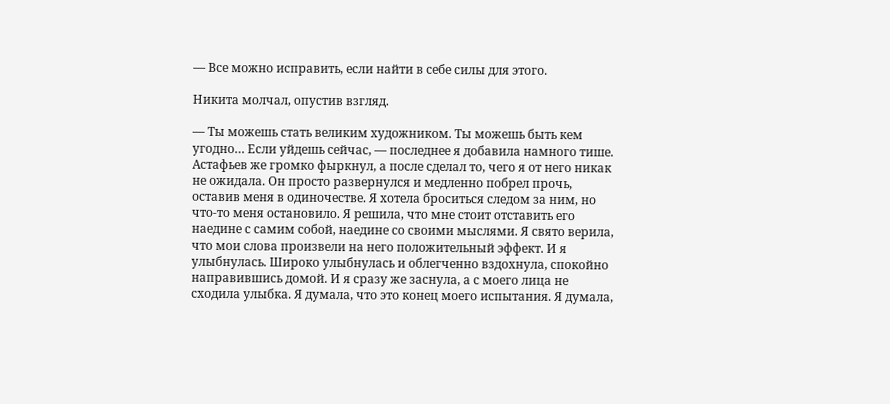— Все можно исправить, если найти в себе силы для этого.

Никита молчал, опустив взгляд.

— Ты можешь стать великим художником. Ты можешь быть кем угодно… Если уйдешь сейчас, — последнее я добавила намного тише. Астафьев же громко фыркнул, а после сделал то, чего я от него никак не ожидала. Он просто развернулся и медленно побрел прочь, оставив меня в одиночестве. Я хотела броситься следом за ним, но что-то меня остановило. Я решила, что мне стоит отставить его наедине с самим собой, наедине со своими мыслями. Я свято верила, что мои слова произвели на него положительный эффект. И я улыбнулась. Широко улыбнулась и облегченно вздохнула, спокойно направившись домой. И я сразу же заснула, а с моего лица не сходила улыбка. Я думала, что это конец моего испытания. Я думала,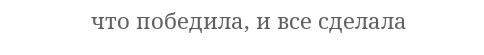что победила, и все сделала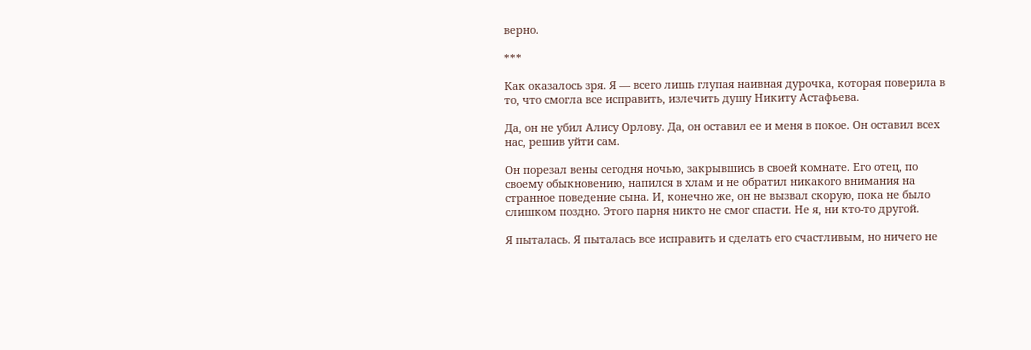верно.

***

Как оказалось зря. Я — всего лишь глупая наивная дурочка, которая поверила в то, что смогла все исправить, излечить душу Никиту Астафьева.

Да, он не убил Алису Орлову. Да, он оставил ее и меня в покое. Он оставил всех нас, решив уйти сам.

Он порезал вены сегодня ночью, закрывшись в своей комнате. Его отец, по своему обыкновению, напился в хлам и не обратил никакого внимания на странное поведение сына. И, конечно же, он не вызвал скорую, пока не было слишком поздно. Этого парня никто не смог спасти. Не я, ни кто-то другой.

Я пыталась. Я пыталась все исправить и сделать его счастливым, но ничего не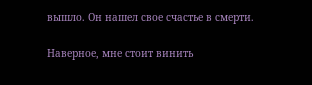вышло. Он нашел свое счастье в смерти.

Наверное, мне стоит винить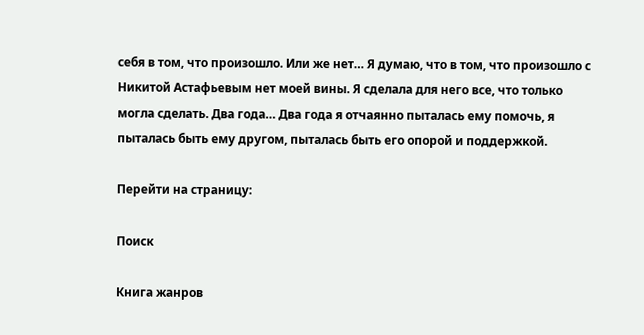себя в том, что произошло. Или же нет… Я думаю, что в том, что произошло с Никитой Астафьевым нет моей вины. Я сделала для него все, что только могла сделать. Два года… Два года я отчаянно пыталась ему помочь, я пыталась быть ему другом, пыталась быть его опорой и поддержкой.

Перейти на страницу:

Поиск

Книга жанров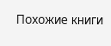Похожие книги